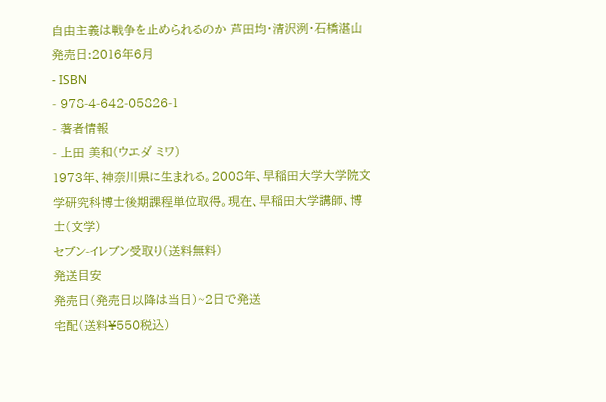自由主義は戦争を止められるのか 芦田均・清沢洌・石橋湛山
発売日:2016年6月
- ISBN
- 978-4-642-05826-1
- 著者情報
- 上田 美和(ウエダ ミワ)
1973年、神奈川県に生まれる。2008年、早稲田大学大学院文学研究科博士後期課程単位取得。現在、早稲田大学講師、博士(文学)
セブン-イレブン受取り(送料無料)
発送目安
発売日(発売日以降は当日)~2日で発送
宅配(送料¥550税込)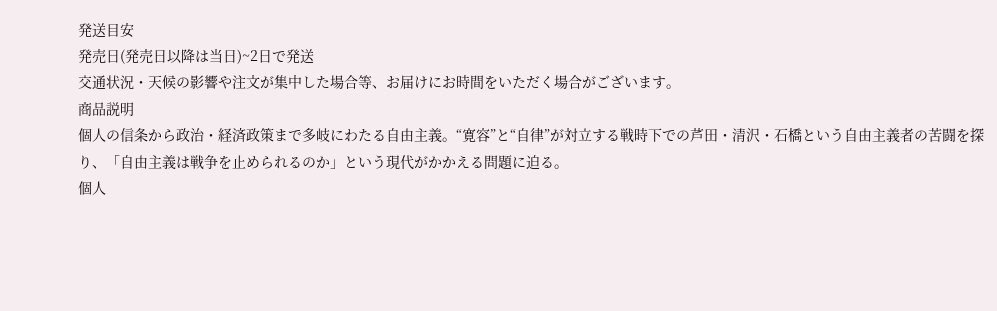発送目安
発売日(発売日以降は当日)~2日で発送
交通状況・天候の影響や注文が集中した場合等、お届けにお時間をいただく場合がございます。
商品説明
個人の信条から政治・経済政策まで多岐にわたる自由主義。“寛容”と“自律”が対立する戦時下での芦田・清沢・石橋という自由主義者の苦闘を探り、「自由主義は戦争を止められるのか」という現代がかかえる問題に迫る。
個人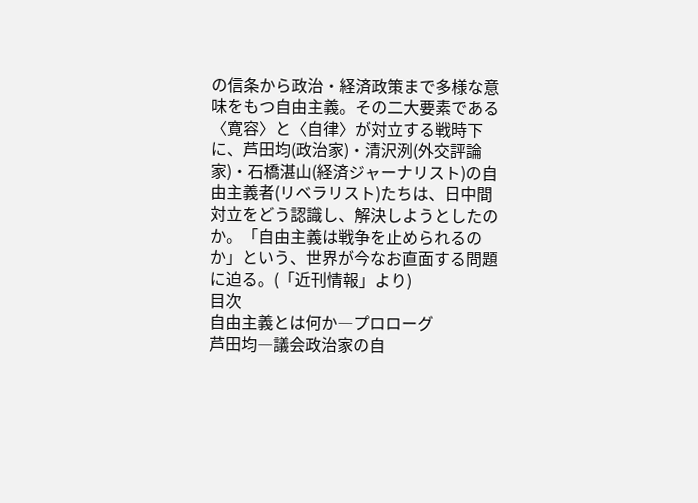の信条から政治・経済政策まで多様な意味をもつ自由主義。その二大要素である〈寛容〉と〈自律〉が対立する戦時下に、芦田均(政治家)・清沢洌(外交評論家)・石橋湛山(経済ジャーナリスト)の自由主義者(リベラリスト)たちは、日中間対立をどう認識し、解決しようとしたのか。「自由主義は戦争を止められるのか」という、世界が今なお直面する問題に迫る。(「近刊情報」より)
目次
自由主義とは何か―プロローグ
芦田均―議会政治家の自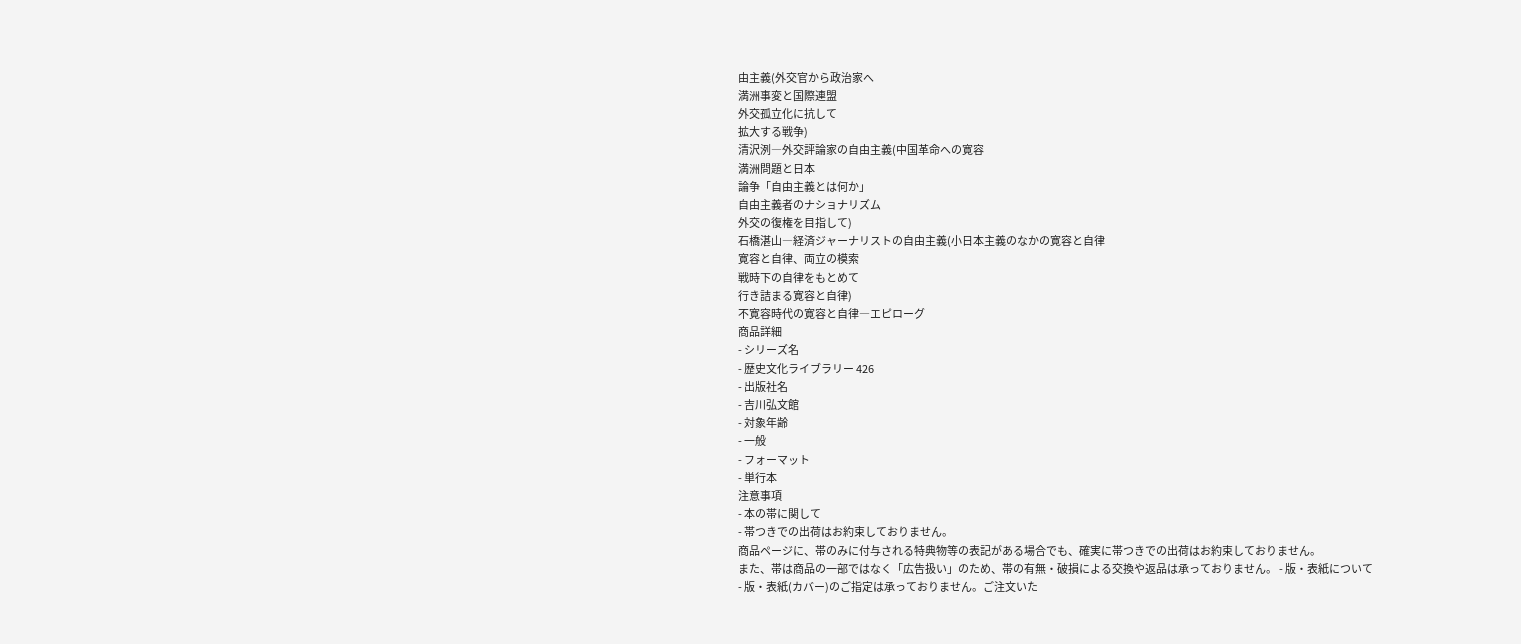由主義(外交官から政治家へ
満洲事変と国際連盟
外交孤立化に抗して
拡大する戦争)
清沢洌―外交評論家の自由主義(中国革命への寛容
満洲問題と日本
論争「自由主義とは何か」
自由主義者のナショナリズム
外交の復権を目指して)
石橋湛山―経済ジャーナリストの自由主義(小日本主義のなかの寛容と自律
寛容と自律、両立の模索
戦時下の自律をもとめて
行き詰まる寛容と自律)
不寛容時代の寛容と自律―エピローグ
商品詳細
- シリーズ名
- 歴史文化ライブラリー 426
- 出版社名
- 吉川弘文館
- 対象年齢
- 一般
- フォーマット
- 単行本
注意事項
- 本の帯に関して
- 帯つきでの出荷はお約束しておりません。
商品ページに、帯のみに付与される特典物等の表記がある場合でも、確実に帯つきでの出荷はお約束しておりません。
また、帯は商品の一部ではなく「広告扱い」のため、帯の有無・破損による交換や返品は承っておりません。 - 版・表紙について
- 版・表紙(カバー)のご指定は承っておりません。ご注文いた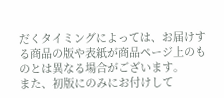だくタイミングによっては、お届けする商品の版や表紙が商品ページ上のものとは異なる場合がございます。
また、初版にのみにお付けして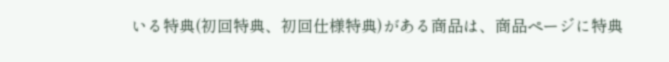いる特典(初回特典、初回仕様特典)がある商品は、商品ページに特典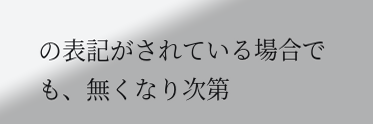の表記がされている場合でも、無くなり次第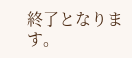終了となります。